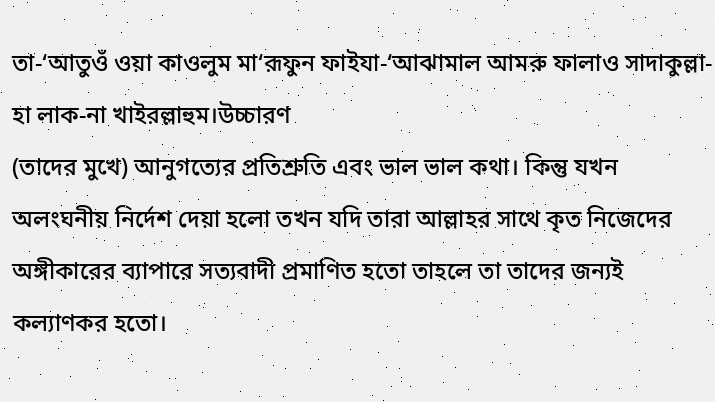তা-‘আতুওঁ ওয়া কাওলুম মা‘রূফুন ফাইযা-‘আঝামাল আমরু ফালাও সাদাকুল্লা-হা লাক-না খাইরল্লাহুম।উচ্চারণ
(তাদের মুখে) আনুগত্যের প্রতিশ্রুতি এবং ভাল ভাল কথা। কিন্তু যখন অলংঘনীয় নির্দেশ দেয়া হলো তখন যদি তারা আল্লাহর সাথে কৃত নিজেদের অঙ্গীকারের ব্যাপারে সত্যবাদী প্রমাণিত হতো তাহলে তা তাদের জন্যই কল্যাণকর হতো।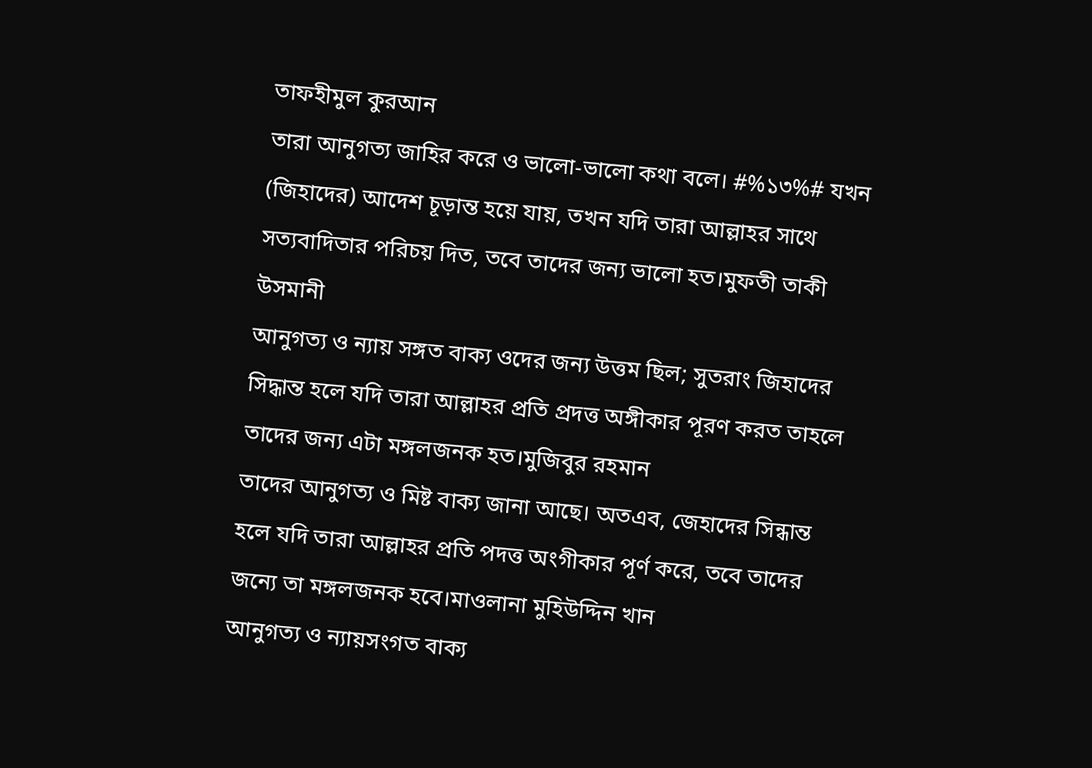তাফহীমুল কুরআন
তারা আনুগত্য জাহির করে ও ভালো-ভালো কথা বলে। #%১৩%# যখন (জিহাদের) আদেশ চূড়ান্ত হয়ে যায়, তখন যদি তারা আল্লাহর সাথে সত্যবাদিতার পরিচয় দিত, তবে তাদের জন্য ভালো হত।মুফতী তাকী উসমানী
আনুগত্য ও ন্যায় সঙ্গত বাক্য ওদের জন্য উত্তম ছিল; সুতরাং জিহাদের সিদ্ধান্ত হলে যদি তারা আল্লাহর প্রতি প্রদত্ত অঙ্গীকার পূরণ করত তাহলে তাদের জন্য এটা মঙ্গলজনক হত।মুজিবুর রহমান
তাদের আনুগত্য ও মিষ্ট বাক্য জানা আছে। অতএব, জেহাদের সিন্ধান্ত হলে যদি তারা আল্লাহর প্রতি পদত্ত অংগীকার পূর্ণ করে, তবে তাদের জন্যে তা মঙ্গলজনক হবে।মাওলানা মুহিউদ্দিন খান
আনুগত্য ও ন্যায়সংগত বাক্য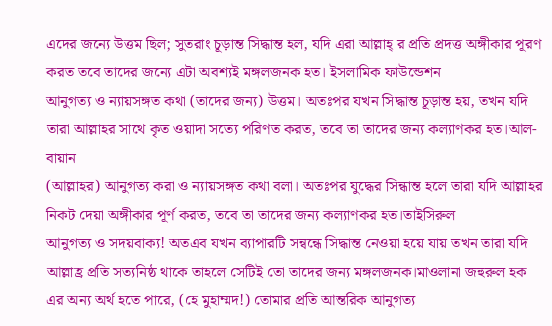এদের জন্যে উত্তম ছিল; সুতরাং চূড়ান্ত সিদ্ধান্ত হল, যদি এরা আল্লাহ্ র প্রতি প্রদত্ত অঙ্গীকার পূরণ করত তবে তাদের জন্যে এটা অবশ্যই মঙ্গলজনক হত। ইসলামিক ফাউন্ডেশন
আনুগত্য ও ন্যায়সঙ্গত কথা (তাদের জন্য) উত্তম। অতঃপর যখন সিদ্ধান্ত চূড়ান্ত হয়, তখন যদি তারা আল্লাহর সাথে কৃত ওয়াদা সত্যে পরিণত করত, তবে তা তাদের জন্য কল্যাণকর হত।আল-বায়ান
(আল্লাহর) আনুগত্য করা ও ন্যায়সঙ্গত কথা বলা। অতঃপর যুদ্ধের সিন্ধান্ত হলে তারা যদি আল্লাহর নিকট দেয়া অঙ্গীকার পূর্ণ করত, তবে তা তাদের জন্য কল্যাণকর হত।তাইসিরুল
আনুগত্য ও সদয়বাক্য! অতএব যখন ব্যাপারটি সন্বন্ধে সিদ্ধান্ত নেওয়া হয়ে যায় তখন তারা যদি আল্লাহ্র প্রতি সত্যনিষ্ঠ থাকে তাহলে সেটিই তো তাদের জন্য মঙ্গলজনক।মাওলানা জহুরুল হক
এর অন্য অর্থ হতে পারে, (হে মুহাম্মদ!) তোমার প্রতি আন্তরিক আনুগত্য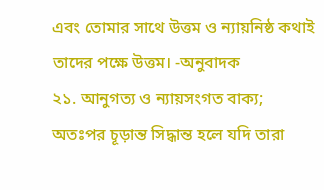এবং তোমার সাথে উত্তম ও ন্যায়নিষ্ঠ কথাই তাদের পক্ষে উত্তম। -অনুবাদক
২১. আনুগত্য ও ন্যায়সংগত বাক্য; অতঃপর চূড়ান্ত সিদ্ধান্ত হলে যদি তারা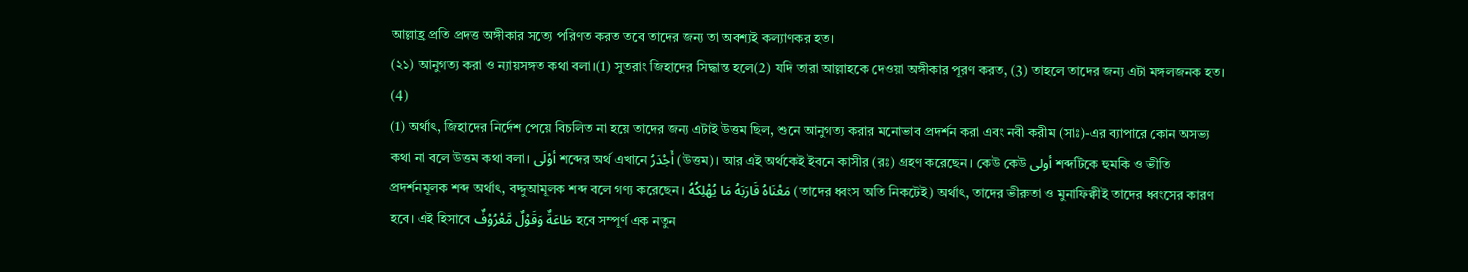আল্লাহ্র প্রতি প্রদত্ত অঙ্গীকার সত্যে পরিণত করত তবে তাদের জন্য তা অবশ্যই কল্যাণকর হত।
(২১) আনুগত্য করা ও ন্যায়সঙ্গত কথা বলা।(1) সুতরাং জিহাদের সিদ্ধান্ত হলে(2) যদি তারা আল্লাহকে দেওয়া অঙ্গীকার পূরণ করত, (3) তাহলে তাদের জন্য এটা মঙ্গলজনক হত। (4)
(1) অর্থাৎ, জিহাদের নির্দেশ পেয়ে বিচলিত না হয়ে তাদের জন্য এটাই উত্তম ছিল, শুনে আনুগত্য করার মনোভাব প্রদর্শন করা এবং নবী করীম (সাঃ)-এর ব্যাপারে কোন অসভ্য কথা না বলে উত্তম কথা বলা। أوْلَى শব্দের অর্থ এখানে أَجْدَرُ (উত্তম)। আর এই অর্থকেই ইবনে কাসীর (রঃ) গ্রহণ করেছেন। কেউ কেউ أولى শব্দটিকে হুমকি ও ভীতি প্রদর্শনমূলক শব্দ অর্থাৎ, বদ্দুআমূলক শব্দ বলে গণ্য করেছেন। مَعْنَاهُ قَارَبَهُ مَا يُهْلِكُهُ (তাদের ধ্বংস অতি নিকটেই) অর্থাৎ, তাদের ভীরুতা ও মুনাফিক্বীই তাদের ধ্বংসের কারণ হবে। এই হিসাবে طَاعَةٌ وَقَوْلٌ مَّعْرُوْفٌ হবে সম্পূর্ণ এক নতুন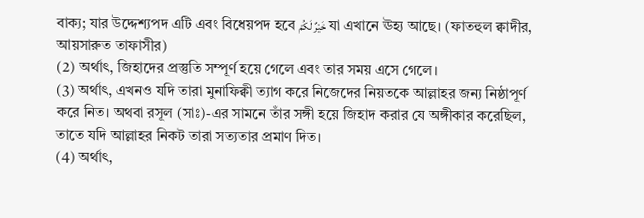বাক্য; যার উদ্দেশ্যপদ এটি এবং বিধেয়পদ হবে خَيْرٌ لَكُمْ যা এখানে ঊহ্য আছে। (ফাতহুল ক্বাদীর, আয়সারুত তাফাসীর)
(2) অর্থাৎ, জিহাদের প্রস্তুতি সম্পূর্ণ হয়ে গেলে এবং তার সময় এসে গেলে।
(3) অর্থাৎ, এখনও যদি তারা মুনাফিক্বী ত্যাগ করে নিজেদের নিয়তকে আল্লাহর জন্য নিষ্ঠাপূর্ণ করে নিত। অথবা রসূল (সাঃ)-এর সামনে তাঁর সঙ্গী হয়ে জিহাদ করার যে অঙ্গীকার করেছিল, তাতে যদি আল্লাহর নিকট তারা সত্যতার প্রমাণ দিত।
(4) অর্থাৎ,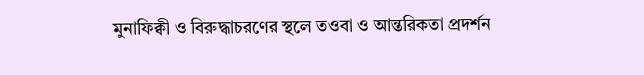মুনাফিক্বী ও বিরুদ্ধাচরণের স্থলে তওবা ও আন্তরিকতা প্রদর্শন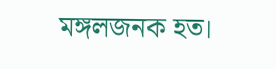মঙ্গলজনক হত।